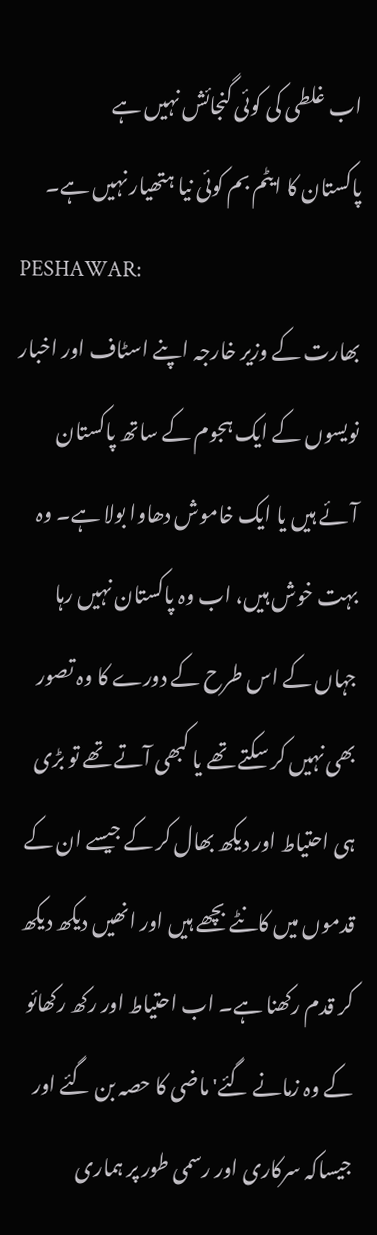اب غلطی کی کوئی گنجائش نہیں ہے
پاکستان کا ایٹم بم کوئی نیا ہتھیار نہیں ہے۔
PESHAWAR:
بھارت کے وزیر خارجہ اپنے اسٹاف اور اخبار نویسوں کے ایک ہجوم کے ساتھ پاکستان آئے ہیں یا ایک خاموش دھاوا بولا ہے۔ وہ بہت خوش ہیں، اب وہ پاکستان نہیں رہا جہاں کے اس طرح کے دورے کا وہ تصور بھی نہیں کر سکتے تھے یا کبھی آتے تھے تو بڑی ہی احتیاط اور دیکھ بھال کر کے جیسے ان کے قدموں میں کانٹے بچھے ہیں اور انھیں دیکھ دیکھ کر قدم رکھنا ہے۔ اب احتیاط اور رکھ رکھائو کے وہ زمانے گئے' ماضی کا حصہ بن گئے اور جیساکہ سرکاری اور رسمی طور پر ہماری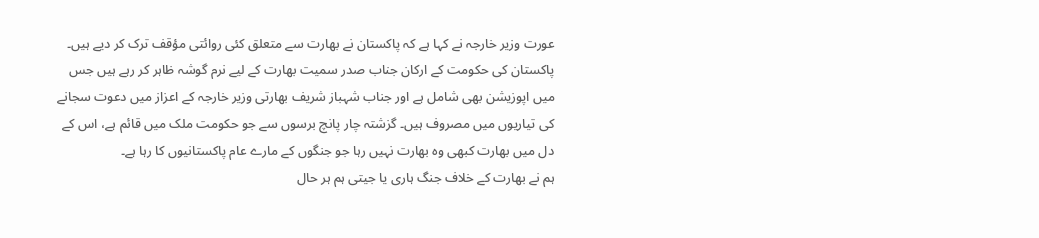عورت وزیر خارجہ نے کہا ہے کہ پاکستان نے بھارت سے متعلق کئی روائتی مؤقف ترک کر دیے ہیں۔
پاکستان کی حکومت کے ارکان جناب صدر سمیت بھارت کے لیے نرم گوشہ ظاہر کر رہے ہیں جس میں اپوزیشن بھی شامل ہے اور جناب شہباز شریف بھارتی وزیر خارجہ کے اعزاز میں دعوت سجانے کی تیاریوں میں مصروف ہیں۔ گزشتہ چار پانچ برسوں سے جو حکومت ملک میں قائم ہے، اس کے دل میں بھارت کبھی وہ بھارت نہیں رہا جو جنگوں کے مارے عام پاکستانیوں کا رہا ہے۔
ہم نے بھارت کے خلاف جنگ ہاری یا جیتی ہم ہر حال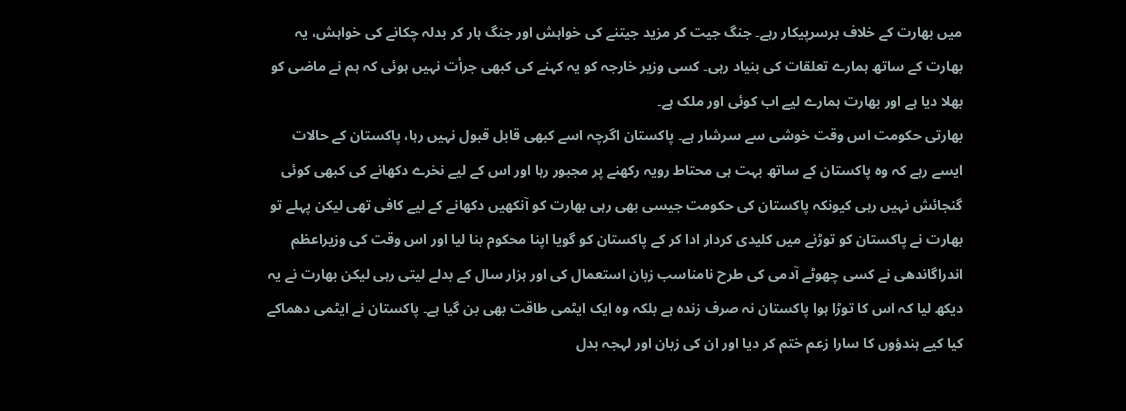میں بھارت کے خلاف برسرپیکار رہے۔ جنگ جیت کر مزید جیتنے کی خواہش اور جنگ ہار کر بدلہ چکانے کی خواہش، یہ بھارت کے ساتھ ہمارے تعلقات کی بنیاد رہی۔ کسی وزیر خارجہ کو یہ کہنے کی کبھی جرأت نہیں ہوئی کہ ہم نے ماضی کو بھلا دیا ہے اور بھارت ہمارے لیے اب کوئی اور ملک ہے۔
بھارتی حکومت اس وقت خوشی سے سرشار ہے۔ پاکستان اگرچہ اسے کبھی قابل قبول نہیں رہا، پاکستان کے حالات ایسے رہے کہ وہ پاکستان کے ساتھ بہت ہی محتاط رویہ رکھنے پر مجبور رہا اور اس کے لیے نخرے دکھانے کی کبھی کوئی گنجائش نہیں رہی کیونکہ پاکستان کی حکومت جیسی بھی رہی بھارت کو آنکھیں دکھانے کے لیے کافی تھی لیکن پہلے تو بھارت نے پاکستان کو توڑنے میں کلیدی کردار ادا کر کے پاکستان کو گویا اپنا محکوم بنا لیا اور اس وقت کی وزیراعظم اندراگاندھی نے کسی چھوٹے آدمی کی طرح نامناسب زبان استعمال کی اور ہزار سال کے بدلے لیتی رہی لیکن بھارت نے یہ دیکھ لیا کہ اس کا توڑا ہوا پاکستان نہ صرف زندہ ہے بلکہ وہ ایک ایٹمی طاقت بھی بن گیا ہے۔ پاکستان نے ایٹمی دھماکے کیا کیے ہندؤوں کا سارا زعم ختم کر دیا اور ان کی زبان اور لہجہ بدل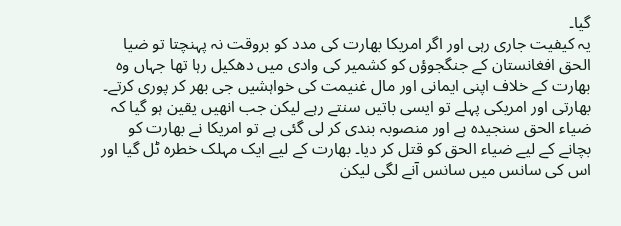گیا۔
یہ کیفیت جاری رہی اور اگر امریکا بھارت کی مدد کو بروقت نہ پہنچتا تو ضیا الحق افغانستان کے جنگجوؤں کو کشمیر کی وادی میں دھکیل رہا تھا جہاں وہ بھارت کے خلاف اپنی ایمانی اور مال غنیمت کی خواہشیں جی بھر کر پوری کرتے۔ بھارتی اور امریکی پہلے تو ایسی باتیں سنتے رہے لیکن جب انھیں یقین ہو گیا کہ ضیاء الحق سنجیدہ ہے اور منصوبہ بندی کر لی گئی ہے تو امریکا نے بھارت کو بچانے کے لیے ضیاء الحق کو قتل کر دیا۔ بھارت کے لیے ایک مہلک خطرہ ٹل گیا اور اس کی سانس میں سانس آنے لگی لیکن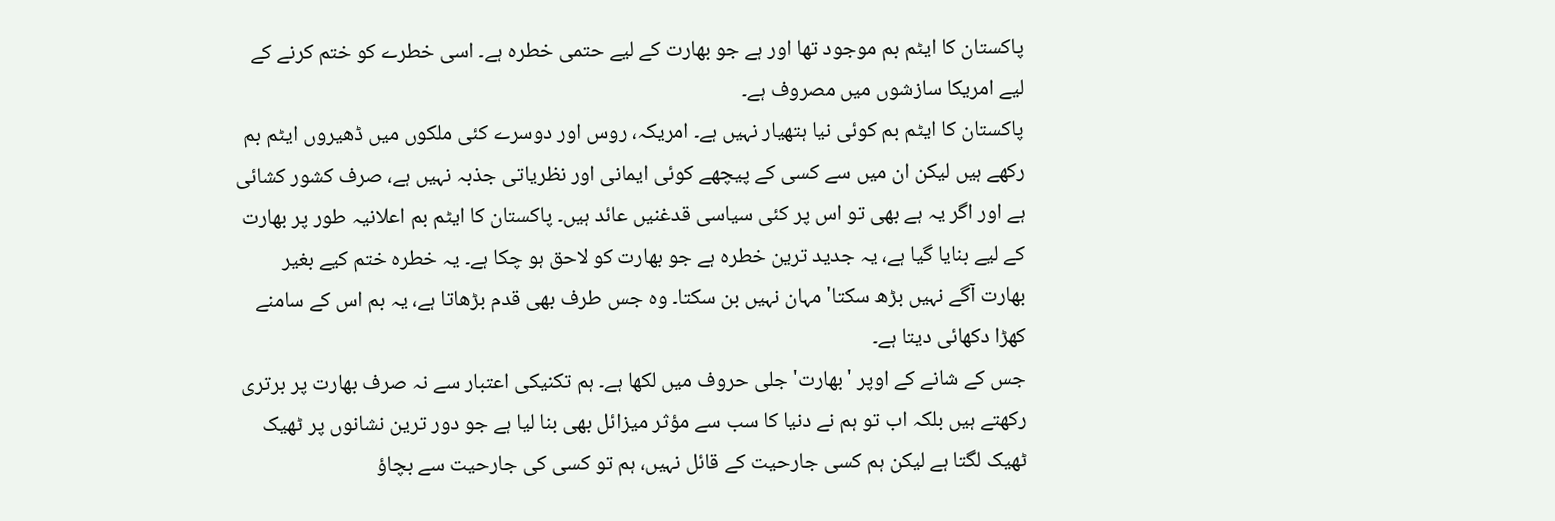پاکستان کا ایٹم بم موجود تھا اور ہے جو بھارت کے لیے حتمی خطرہ ہے۔ اسی خطرے کو ختم کرنے کے لیے امریکا سازشوں میں مصروف ہے۔
پاکستان کا ایٹم بم کوئی نیا ہتھیار نہیں ہے۔ امریکہ، روس اور دوسرے کئی ملکوں میں ڈھیروں ایٹم بم رکھے ہیں لیکن ان میں سے کسی کے پیچھے کوئی ایمانی اور نظریاتی جذبہ نہیں ہے، صرف کشور کشائی ہے اور اگر یہ ہے بھی تو اس پر کئی سیاسی قدغنیں عائد ہیں۔ پاکستان کا ایٹم بم اعلانیہ طور پر بھارت کے لیے بنایا گیا ہے، یہ جدید ترین خطرہ ہے جو بھارت کو لاحق ہو چکا ہے۔ یہ خطرہ ختم کیے بغیر بھارت آگے نہیں بڑھ سکتا' مہان نہیں بن سکتا۔ وہ جس طرف بھی قدم بڑھاتا ہے، یہ بم اس کے سامنے کھڑا دکھائی دیتا ہے۔
جس کے شانے کے اوپر 'بھارت' جلی حروف میں لکھا ہے۔ ہم تکنیکی اعتبار سے نہ صرف بھارت پر برتری رکھتے ہیں بلکہ اب تو ہم نے دنیا کا سب سے مؤثر میزائل بھی بنا لیا ہے جو دور ترین نشانوں پر ٹھیک ٹھیک لگتا ہے لیکن ہم کسی جارحیت کے قائل نہیں، ہم تو کسی کی جارحیت سے بچاؤ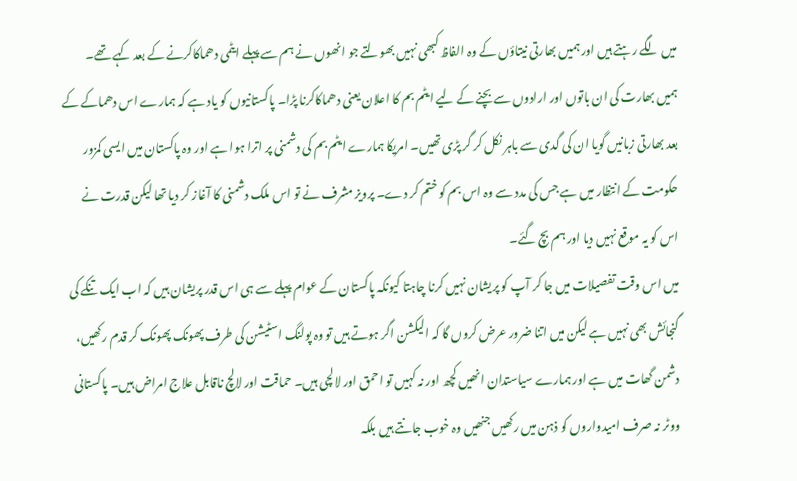میں لگے رہتے ہیں اور ہمیں بھارتی نیتاؤں کے وہ الفاظ کبھی نہیں بھولتے جو انھوں نے ہم سے پہلے ایٹمی دھماکاکرنے کے بعد کہے تھے۔
ہمیں بھارت کی ان باتوں اور ارادوں سے بچنے کے لیے ایٹم بم کا اعلان یعنی دھماکاکرنا پڑا۔ پاکستانیوں کو یاد ہے کہ ہمارے اس دھماکے کے بعد بھارتی زبانیں گویا ان کی گدی سے باہر نکل کر گر پڑی تھیں۔ امریکا ہمارے ایٹم بم کی دشمنی پر اترا ہوا ہے اور وہ پاکستان میں ایسی کمزور حکومت کے انتظار میں ہے جس کی مدد سے وہ اس بم کو ختم کر دے۔ پرویز مشرف نے تو اس ملک دشمنی کا آغاز کر دیا تھا لیکن قدرت نے اس کو یہ موقع نہیں دیا اور ہم بچ گئے۔
میں اس وقت تفصیلات میں جا کر آپ کو پریشان نہیں کرنا چاہتا کیونکہ پاکستان کے عوام پہلے سے ہی اس قدر پریشان ہیں کہ اب ایک تنکے کی گنجائش بھی نہیں ہے لیکن میں اتنا ضرور عرض کروں گا کہ الیکشن اگر ہوتے ہیں تو وہ پولنگ اسٹیشن کی طرف پھونک پھونک کر قدم رکھیں، دشمن گھات میں ہے اور ہمارے سیاستدان انھیں کچھ اور نہ کہیں تو احمق اور لالچی ہیں۔ حماقت اور لالچ ناقابل علاج امراض ہیں۔ پاکستانی ووٹر نہ صرف امیدواروں کو ذہن میں رکھیں جنھیں وہ خوب جانتے ہیں بلکہ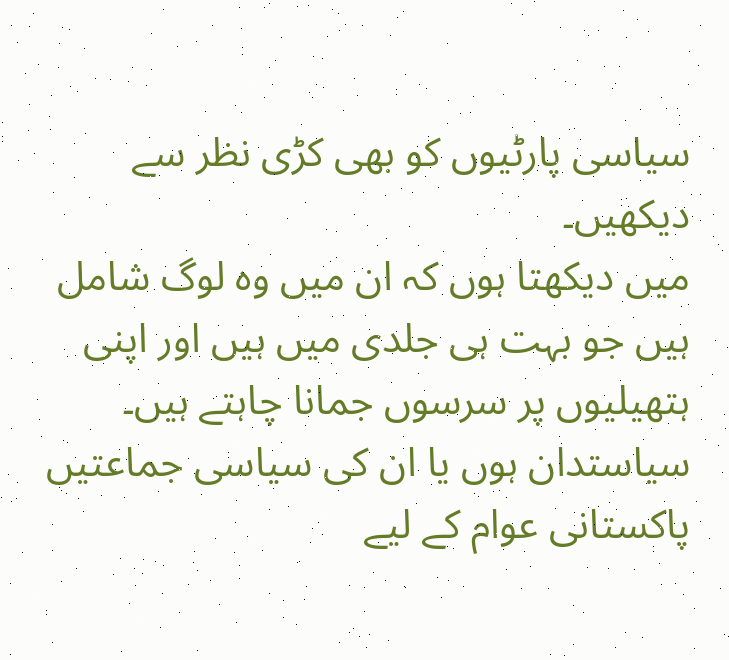سیاسی پارٹیوں کو بھی کڑی نظر سے دیکھیں۔
میں دیکھتا ہوں کہ ان میں وہ لوگ شامل ہیں جو بہت ہی جلدی میں ہیں اور اپنی ہتھیلیوں پر سرسوں جمانا چاہتے ہیں۔ سیاستدان ہوں یا ان کی سیاسی جماعتیں پاکستانی عوام کے لیے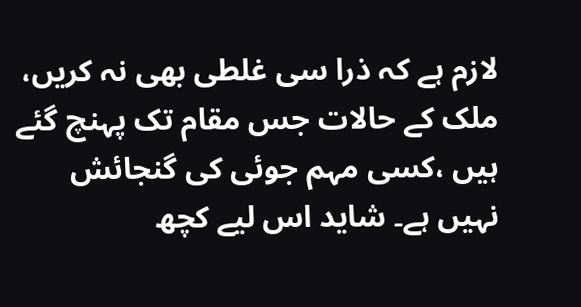لازم ہے کہ ذرا سی غلطی بھی نہ کریں، ملک کے حالات جس مقام تک پہنچ گئے ہیں ،کسی مہم جوئی کی گنجائش نہیں ہے۔ شاید اس لیے کچھ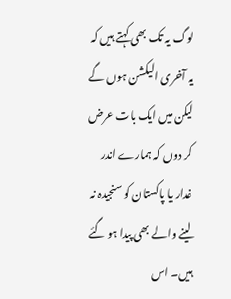لوگ یہ تک بھی کہتے ہیں کہ یہ آخری الیکشن ہوں گے لیکن میں ایک بات عرض کر دوں کہ ہمارے اندر غدار یا پاکستان کو سنجیدہ نہ لینے والے بھی پیدا ہو گئے ہیں۔ اس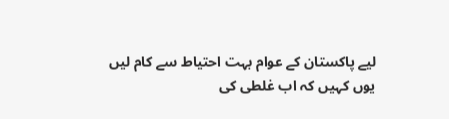لیے پاکستان کے عوام بہت احتیاط سے کام لیں یوں کہیں کہ اب غلطی کی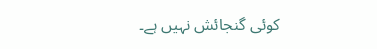کوئی گنجائش نہیں ہے۔